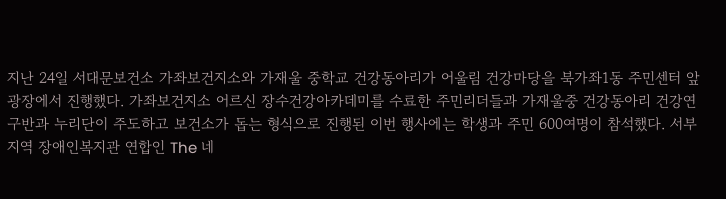지난 24일 서대문보건소 가좌보건지소와 가재울 중학교 건강동아리가 어울림 건강마당을 북가좌1동 주민센터 앞 광장에서 진행했다. 가좌보건지소 어르신 장수건강아카데미를 수료한 주민리더들과 가재울중 건강동아리 건강연구반과 누리단이 주도하고 보건소가 돕는 형식으로 진행된 이번 행사에는 학생과 주민 600여명이 참석했다. 서부지역 장애인복지관 연합인 The 네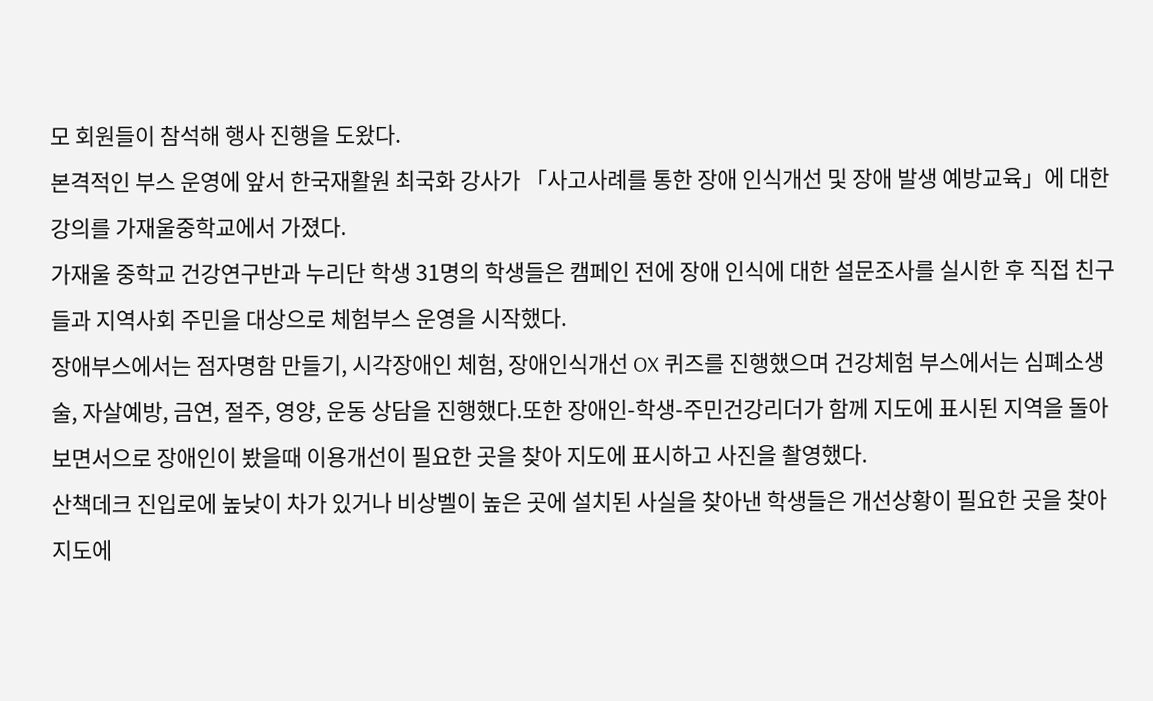모 회원들이 참석해 행사 진행을 도왔다.
본격적인 부스 운영에 앞서 한국재활원 최국화 강사가 「사고사례를 통한 장애 인식개선 및 장애 발생 예방교육」에 대한 강의를 가재울중학교에서 가졌다.
가재울 중학교 건강연구반과 누리단 학생 31명의 학생들은 캠페인 전에 장애 인식에 대한 설문조사를 실시한 후 직접 친구들과 지역사회 주민을 대상으로 체험부스 운영을 시작했다.
장애부스에서는 점자명함 만들기, 시각장애인 체험, 장애인식개선 OX 퀴즈를 진행했으며 건강체험 부스에서는 심폐소생술, 자살예방, 금연, 절주, 영양, 운동 상담을 진행했다.또한 장애인-학생-주민건강리더가 함께 지도에 표시된 지역을 돌아보면서으로 장애인이 봤을때 이용개선이 필요한 곳을 찾아 지도에 표시하고 사진을 촬영했다.
산책데크 진입로에 높낮이 차가 있거나 비상벨이 높은 곳에 설치된 사실을 찾아낸 학생들은 개선상황이 필요한 곳을 찾아 지도에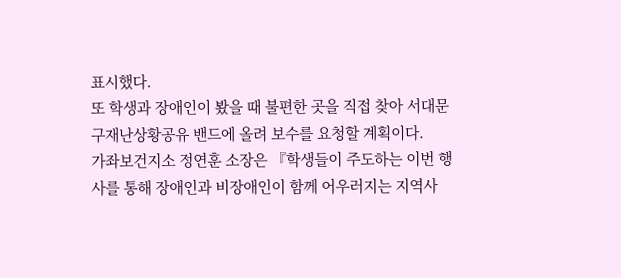표시했다.
또 학생과 장애인이 봤을 때 불편한 곳을 직접 찾아 서대문구재난상황공유 밴드에 올려 보수를 요청할 계획이다.
가좌보건지소 정연훈 소장은 『학생들이 주도하는 이번 행사를 통해 장애인과 비장애인이 함께 어우러지는 지역사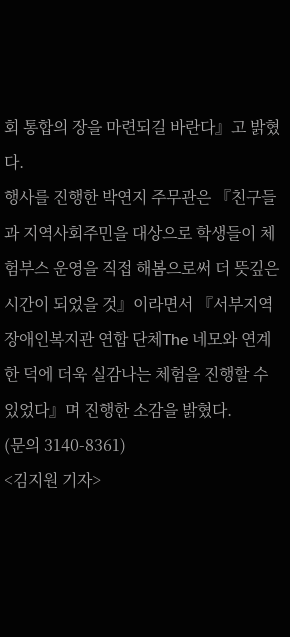회 통합의 장을 마련되길 바란다』고 밝혔다.
행사를 진행한 박연지 주무관은 『친구들과 지역사회주민을 대상으로 학생들이 체험부스 운영을 직접 해봄으로써 더 뜻깊은 시간이 되었을 것』이라면서 『서부지역 장애인복지관 연합 단체The 네모와 연계한 덕에 더욱 실감나는 체험을 진행할 수 있었다』며 진행한 소감을 밝혔다.
(문의 3140-8361)
<김지원 기자>